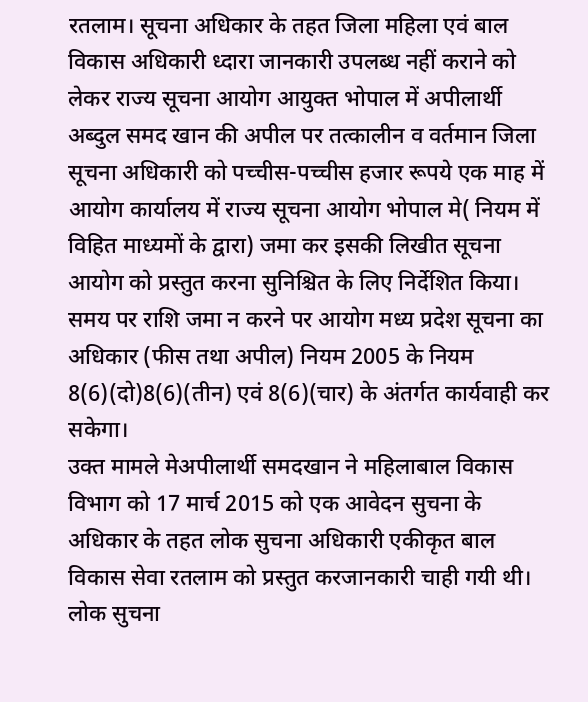रतलाम। सूचना अधिकार के तहत जिला महिला एवं बाल विकास अधिकारी ध्दारा जानकारी उपलब्ध नहीं कराने को लेकर राज्य सूचना आयोग आयुक्त भोपाल में अपीलार्थी अब्दुल समद खान की अपील पर तत्कालीन व वर्तमान जिला सूचना अधिकारी को पच्चीस-पच्चीस हजार रूपये एक माह में आयोग कार्यालय में राज्य सूचना आयोग भोपाल मे( नियम में विहित माध्यमों के द्वारा) जमा कर इसकी लिखीत सूचना आयोग को प्रस्तुत करना सुनिश्चित के लिए निर्देशित किया।
समय पर राशि जमा न करने पर आयोग मध्य प्रदेश सूचना का अधिकार (फीस तथा अपील) नियम 2005 के नियम 8(6)(दो)8(6)(तीन) एवं 8(6)(चार) के अंतर्गत कार्यवाही कर सकेगा।
उक्त मामले मेअपीलार्थी समदखान ने महिलाबाल विकास विभाग को 17 मार्च 2015 को एक आवेदन सुचना के अधिकार के तहत लोक सुचना अधिकारी एकीकृत बाल विकास सेवा रतलाम को प्रस्तुत करजानकारी चाही गयी थी। लोक सुचना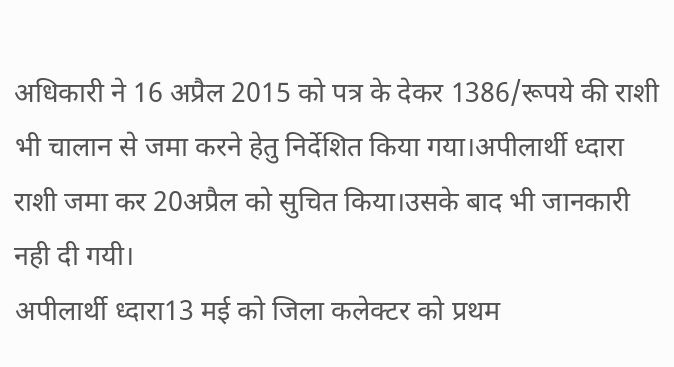अधिकारी ने 16 अप्रैल 2015 को पत्र के देकर 1386/रूपये की राशी भी चालान से जमा करने हेतु निर्देशित किया गया।अपीलार्थी ध्दारा राशी जमा कर 20अप्रैल को सुचित किया।उसके बाद भी जानकारी नही दी गयी।
अपीलार्थी ध्दारा13 मई को जिला कलेक्टर को प्रथम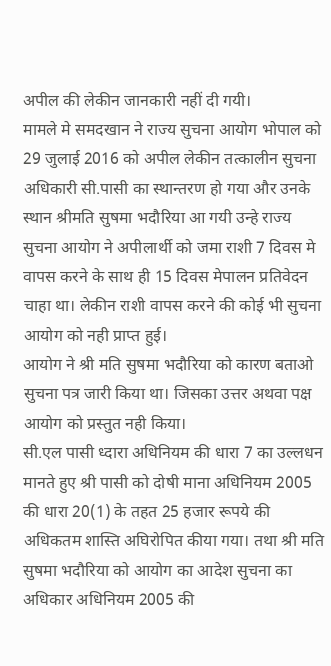अपील की लेकीन जानकारी नहीं दी गयी।
मामले मे समदखान ने राज्य सुचना आयोग भोपाल को 29 जुलाई 2016 को अपील लेकीन तत्कालीन सुचना अधिकारी सी.पासी का स्थान्तरण हो गया और उनके स्थान श्रीमति सुषमा भदौरिया आ गयी उन्हे राज्य सुचना आयोग ने अपीलार्थी को जमा राशी 7 दिवस मे वापस करने के साथ ही 15 दिवस मेपालन प्रतिवेदन चाहा था। लेकीन राशी वापस करने की कोई भी सुचना आयोग को नही प्राप्त हुई।
आयोग ने श्री मति सुषमा भदौरिया को कारण बताओ सुचना पत्र जारी किया था। जिसका उत्तर अथवा पक्ष आयोग को प्रस्तुत नही किया।
सी.एल पासी ध्दारा अधिनियम की धारा 7 का उल्लधन मानते हुए श्री पासी को दोषी माना अधिनियम 2005 की धारा 20(1) के तहत 25 हजार रूपये की अधिकतम शास्ति अघिरोपित कीया गया। तथा श्री मति सुषमा भदौरिया को आयोग का आदेश सुचना का अधिकार अधिनियम 2005 की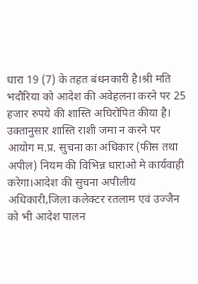धारा 19 (7) के तहत बंधनकारी है।श्री मति भदौरिया को आदेश की अवेहलना करने पर 25 हजार रुपये की शास्ति अघिरोपित कीया है।
उक्तानुसार शास्ति राशी जमा न करने पर आयोग म.प्र. सुचना का अधिकार (फीस तथा अपील) नियम की विभिन्न धाराओ मे कार्यवाही करेगा।आदेश की सुचना अपीलीय अधिकारी,जिला कलेक्टर रतलाम एवं उज्जैन को भी आदेश पालन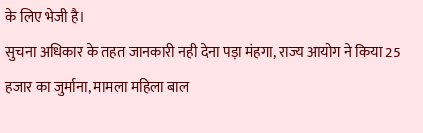के लिए भेजी है।
सुचना अधिकार के तहत जानकारी नही देना पड़ा मंहगा, राज्य आयोग ने किया 25 हजार का जुर्माना, मामला महिला बाल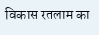विकास रतलाम का